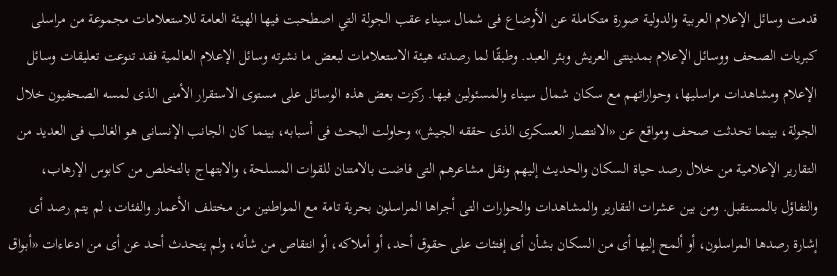قدمت وسائل الإعلام العربية والدولية صورة متكاملة عن الأوضاع فى شمال سيناء عقب الجولة التي اصطحبت فيها الهيئة العامة للاستعلامات مجموعة من مراسلى كبريات الصحف ووسائل الإعلام بمدينتى العريش وبئر العبد. وطبقًا لما رصدته هيئة الاستعلامات لبعض ما نشرته وسائل الإعلام العالمية فقد تنوعت تعليقات وسائل الإعلام ومشاهدات مراسليها، وحواراتهم مع سكان شمال سيناء والمسئولين فيها. ركزت بعض هذه الوسائل على مستوى الاستقرار الأمنى الذى لمسه الصحفيون خلال الجولة، بينما تحدثت صحف ومواقع عن «الانتصار العسكرى الذى حققه الجيش» وحاولت البحث فى أسبابه، بينما كان الجانب الإنسانى هو الغالب فى العديد من التقارير الإعلامية من خلال رصد حياة السكان والحديث إليهم ونقل مشاعرهم التى فاضت بالامتنان للقوات المسلحة، والابتهاج بالتخلص من كابوس الإرهاب، والتفاؤل بالمستقبل. ومن بين عشرات التقارير والمشاهدات والحوارات التى أجراها المراسلون بحرية تامة مع المواطنين من مختلف الأعمار والفئات، لم يتم رصد أى إشارة رصدها المراسلون، أو ألمح إليها أى من السكان بشأن أى إفتئات على حقوق أحد، أو أملاكه، أو انتقاص من شأنه، ولم يتحدث أحد عن أى من ادعاءات «أبواق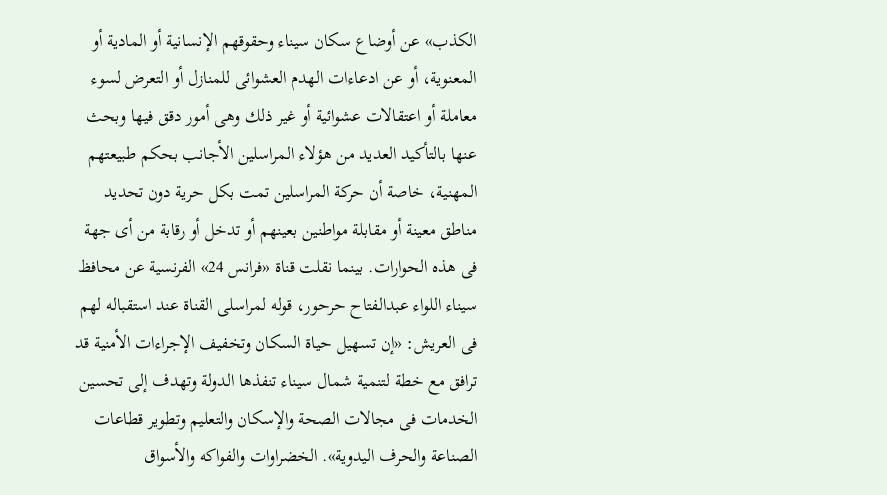الكذب» عن أوضاع سكان سيناء وحقوقهم الإنسانية أو المادية أو المعنوية، أو عن ادعاءات الهدم العشوائى للمنازل أو التعرض لسوء معاملة أو اعتقالات عشوائية أو غير ذلك وهى أمور دقق فيها وبحث عنها بالتأكيد العديد من هؤلاء المراسلين الأجانب بحكم طبيعتهم المهنية، خاصة أن حركة المراسلين تمت بكل حرية دون تحديد مناطق معينة أو مقابلة مواطنين بعينهم أو تدخل أو رقابة من أى جهة فى هذه الحوارات. بينما نقلت قناة «فرانس 24» الفرنسية عن محافظ سيناء اللواء عبدالفتاح حرحور، قوله لمراسلى القناة عند استقباله لهم فى العريش: «إن تسهيل حياة السكان وتخفيف الإجراءات الأمنية قد ترافق مع خطة لتنمية شمال سيناء تنفذها الدولة وتهدف إلى تحسين الخدمات فى مجالات الصحة والإسكان والتعليم وتطوير قطاعات الصناعة والحرف اليدوية». الخضراوات والفواكه والأسواق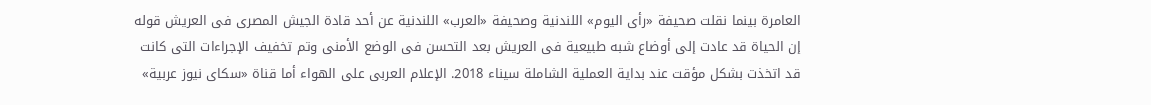العامرة بينما نقلت صحيفة «رأى اليوم» اللندنية وصحيفة «العرب» اللندنية عن أحد قادة الجيش المصرى فى العريش قوله إن الحياة قد عادت إلى أوضاع شبه طبيعية فى العريش بعد التحسن فى الوضع الأمنى وتم تخفيف الإجراءات التى كانت قد اتخذت بشكل مؤقت عند بداية العملية الشاملة سيناء 2018. الإعلام العربى على الهواء أما قناة «سكاى نيوز عربية»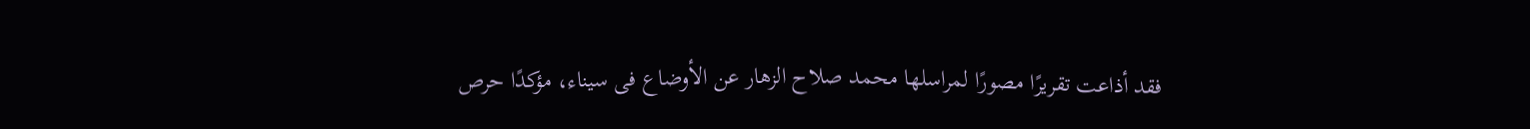فقد أذاعت تقريرًا مصورًا لمراسلها محمد صلاح الزهار عن الأوضاع فى سيناء، مؤكدًا حرص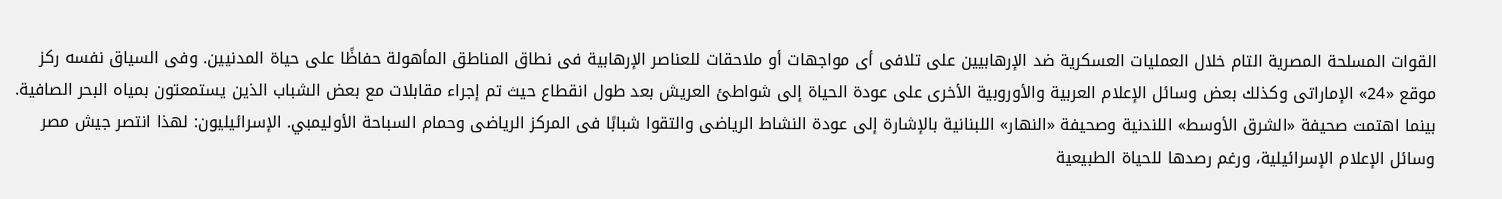القوات المسلحة المصرية التام خلال العمليات العسكرية ضد الإرهابيين على تلافى أى مواجهات أو ملاحقات للعناصر الإرهابية فى نطاق المناطق المأهولة حفاظًا على حياة المدنيين. وفى السياق نفسه ركز موقع «24» الإماراتى وكذلك بعض وسائل الإعلام العربية والأوروبية الأخرى على عودة الحياة إلى شواطئ العريش بعد طول انقطاع حيث تم إجراء مقابلات مع بعض الشباب الذين يستمعتون بمياه البحر الصافية. بينما اهتمت صحيفة «الشرق الأوسط» اللندنية وصحيفة «النهار» اللبنانية بالإشارة إلى عودة النشاط الرياضى والتقوا شبابًا فى المركز الرياضى وحمام السباحة الأوليمبي. الإسرائيليون: لهذا انتصر جيش مصر وسائل الإعلام الإسرائيلية، ورغم رصدها للحياة الطبيعية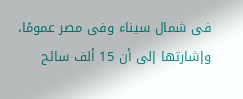فى شمال سيناء وفى مصر عمومًا، وإشارتها إلى أن 15 ألف سائح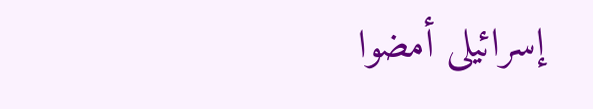إسرائيلى أمضوا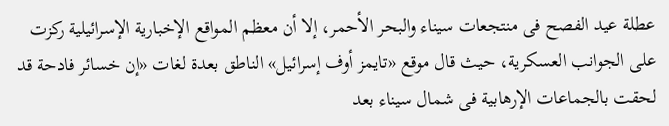عطلة عيد الفصح فى منتجعات سيناء والبحر الأحمر، إلا أن معظم المواقع الإخبارية الإسرائيلية ركزت على الجوانب العسكرية، حيث قال موقع «تايمز أوف إسرائيل» الناطق بعدة لغات «إن خسائر فادحة قد لحقت بالجماعات الإرهابية فى شمال سيناء بعد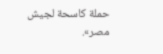حملة كاسحة لجيش مصر».